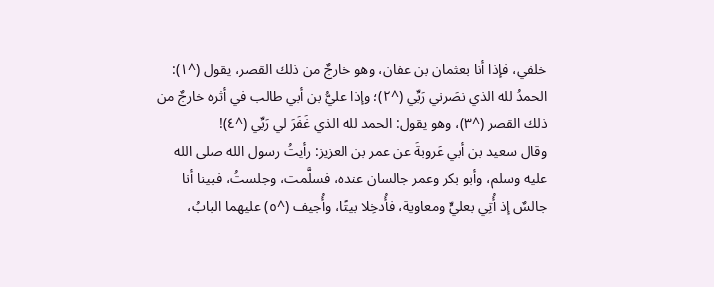خلفي، فإذا أنا بعثمان بن عفان، وهو خارجٌ من ذلك القصر، يقول (^١): الحمدُ لله الذي نصَرني رَبِّي (^٢)؛ وإذا عليُّ بن أبي طالب في أثره خارجٌ من ذلك القصر (^٣)، وهو يقول: الحمد لله الذي غَفَرَ لي رَبِّي (^٤)!
وقال سعيد بن أبي عَروبةَ عن عمر بن العزيز: رأيتُ رسول الله صلى الله عليه وسلم، وأبو بكر وعمر جالسان عنده، فسلَّمت، وجلستُ، فبينا أنا جالسٌ إذ أُتِي بعليٍّ ومعاوية، فأُدخِلا بيتًا، وأُجيف (^٥) عليهما البابُ،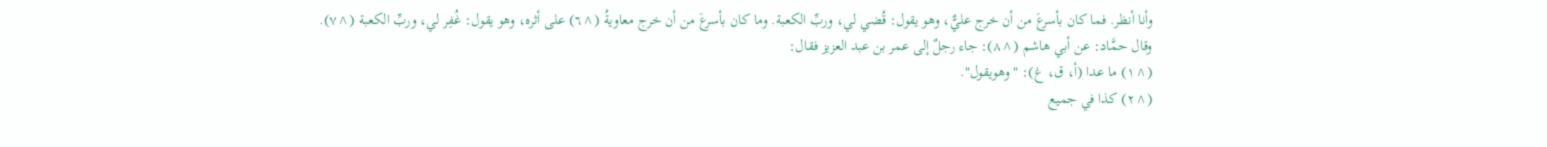وأنا أنظر. فما كان بأسرعَ من أن خرج عليٌّ، وهو يقول: قُضي لي، وربِّ الكعبة. وما كان بأسرعَ من أن خرج معاويةُ (^٦) على أثره، وهو يقول: غُفِر لي، وربِّ الكعبة (^٧).
وقال حمَّاد: عن أبي هاشم (^٨): جاء رجلٌ إلى عمر بن عبد العزيز فقال:
(^١) ما عدا (أ، ق، غ): "وهويقول".
(^٢) كذا في جميع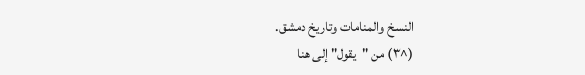النسخ والمنامات وتاريخ دمشق.
(^٣) من "يقول" إلى هنا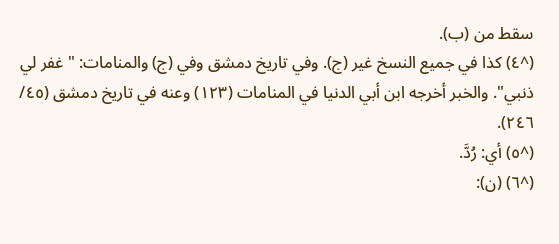سقط من (ب).
(^٤) كذا في جميع النسخ غير (ج). وفي تاريخ دمشق وفي (ج) والمنامات: "غفر لي ذنبي". والخبر أخرجه ابن أبي الدنيا في المنامات (١٢٣) وعنه في تاريخ دمشق (٤٥/ ٢٤٦).
(^٥) أي: رُدَّ.
(^٦) (ن):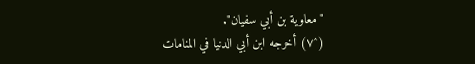"معاوية بن أبي سفيان".
(^٧) أخرجه ابن أبي الدنيا في المنامات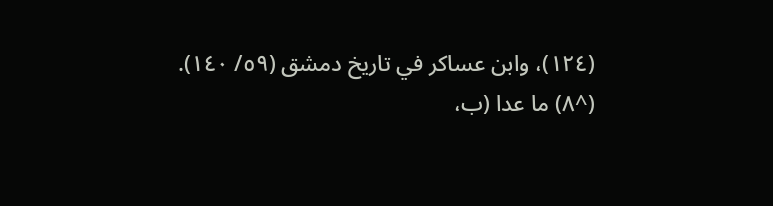(١٢٤)، وابن عساكر في تاريخ دمشق (٥٩/ ١٤٠).
(^٨) ما عدا (ب،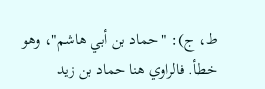ط، ج): "حماد بن أبي هاشم"، وهو خطأ. فالراوي هنا حماد بن زيد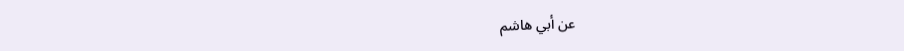عن أبي هاشم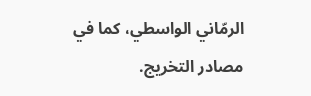الرمّاني الواسطي، كما في مصادر التخريج.